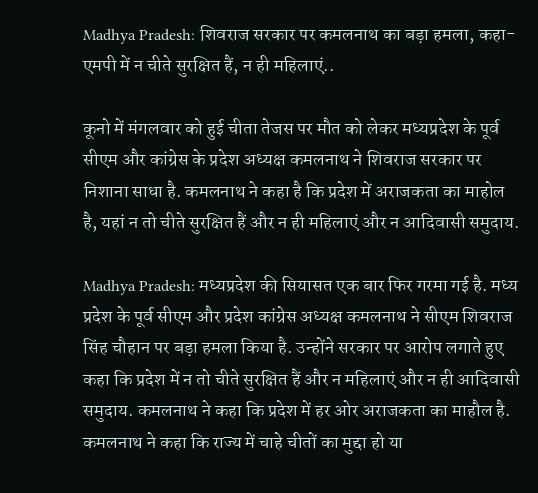Madhya Pradesh: शिवराज सरकार पर कमलनाथ का बड़ा हमला, कहा- एमपी में न चीते सुरक्षित हैं, न ही महिलाएं..

कूनो में मंगलवार को हुई चीता तेजस पर मौत को लेकर मध्यप्रदेश के पूर्व सीएम और कांग्रेस के प्रदेश अध्यक्ष कमलनाथ ने शिवराज सरकार पर निशाना साधा है. कमलनाथ ने कहा है कि प्रदेश में अराजकता का माहोल है, यहां न तो चीते सुरक्षित हैं और न ही महिलाएं और न आदिवासी समुदाय.

Madhya Pradesh: मध्यप्रदेश की सियासत एक बार फिर गरमा गई है. मध्य प्रदेश के पूर्व सीएम और प्रदेश कांग्रेस अध्यक्ष कमलनाथ ने सीएम शिवराज सिंह चौहान पर बड़ा हमला किया है. उन्होंने सरकार पर आरोप लगाते हुए कहा कि प्रदेश में न तो चीते सुरक्षित हैं और न महिलाएं और न ही आदिवासी समुदाय. कमलनाथ ने कहा कि प्रदेश में हर ओर अराजकता का माहौल है. कमलनाथ ने कहा कि राज्य में चाहे चीतों का मुद्दा हो या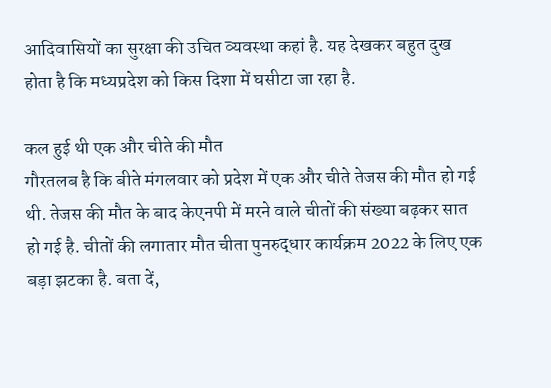आदिवासियों का सुरक्षा की उचित व्यवस्था कहां है. यह देखकर बहुत दुख होता है कि मध्यप्रदेश को किस दिशा में घसीटा जा रहा है.

कल हुई थी एक और चीते की मौत
गौरतलब है कि बीते मंगलवार को प्रदेश में एक और चीते तेजस की मौत हो गई थी. तेजस की मौत के बाद केएनपी में मरने वाले चीतों की संख्या बढ़कर सात हो गई है. चीतों की लगातार मौत चीता पुनरुद्धार कार्यक्रम 2022 के लिए एक बड़ा झटका है. बता दें,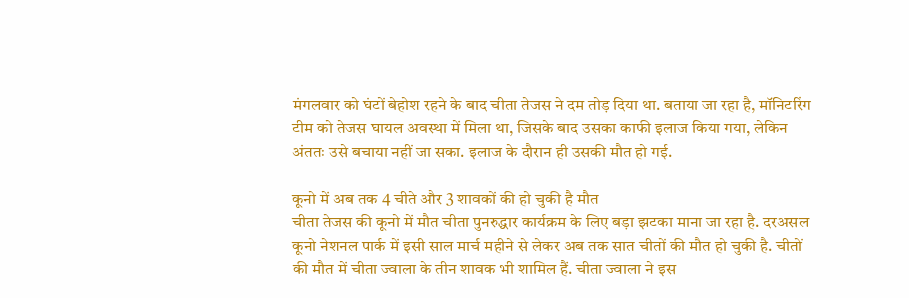मंगलवार को घंटों बेहोश रहने के बाद चीता तेजस ने दम तोड़ दिया था. बताया जा रहा है, मॉनिटरिंग टीम को तेजस घायल अवस्था में मिला था, जिसके बाद उसका काफी इलाज किया गया, लेकिन अंततः उसे बचाया नहीं जा सका. इलाज के दौरान ही उसकी मौत हो गई.

कूनो में अब तक 4 चीते और 3 शावकों की हो चुकी है मौत
चीता तेजस की कूनो में मौत चीता पुनरुद्धार कार्यक्रम के लिए बड़ा झटका माना जा रहा है. दरअसल कूनो नेशनल पार्क में इसी साल मार्च महीने से लेकर अब तक सात चीतों की मौत हो चुकी है. चीतों की मौत में चीता ज्वाला के तीन शावक भी शामिल हैं. चीता ज्वाला ने इस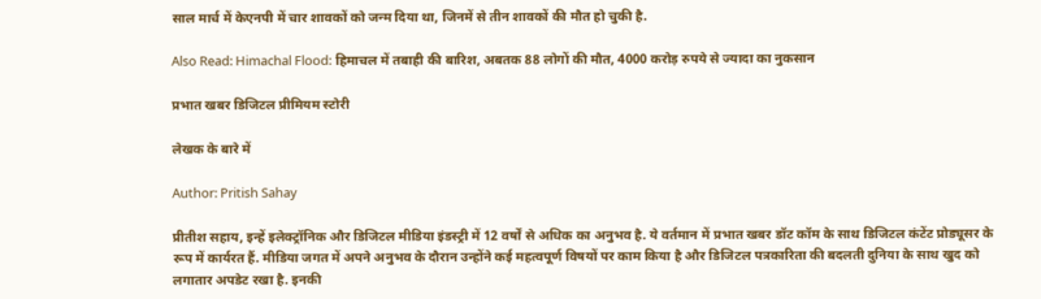साल मार्च में केएनपी में चार शावकों को जन्म दिया था, जिनमें से तीन शावकों की मौत हो चुकी है.

Also Read: Himachal Flood: हिमाचल में तबाही की बारिश, अबतक 88 लोगों की मौत, 4000 करोड़ रुपये से ज्यादा का नुकसान

प्रभात खबर डिजिटल प्रीमियम स्टोरी

लेखक के बारे में

Author: Pritish Sahay

प्रीतीश सहाय, इन्हें इलेक्ट्रॉनिक और डिजिटल मीडिया इंडस्ट्री में 12 वर्षों से अधिक का अनुभव है. ये वर्तमान में प्रभात खबर डॉट कॉम के साथ डिजिटल कंटेंट प्रोड्यूसर के रूप में कार्यरत हैं. मीडिया जगत में अपने अनुभव के दौरान उन्होंने कई महत्वपूर्ण विषयों पर काम किया है और डिजिटल पत्रकारिता की बदलती दुनिया के साथ खुद को लगातार अपडेट रखा है. इनकी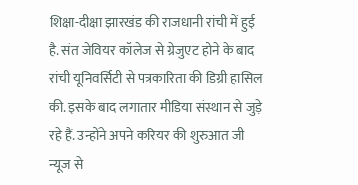शिक्षा-दीक्षा झारखंड की राजधानी रांची में हुई है. संत जेवियर कॉलेज से ग्रेजुएट होने के बाद रांची यूनिवर्सिटी से पत्रकारिता की डिग्री हासिल की. इसके बाद लगातार मीडिया संस्थान से जुड़े रहे हैं. उन्होंने अपने करियर की शुरुआत जी न्यूज से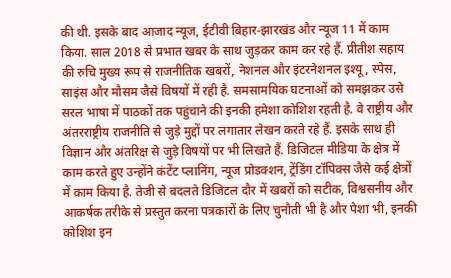की थी. इसके बाद आजाद न्यूज, ईटीवी बिहार-झारखंड और न्यूज 11 में काम किया. साल 2018 से प्रभात खबर के साथ जुड़कर काम कर रहे हैं. प्रीतीश सहाय की रुचि मुख्य रूप से राजनीतिक खबरों, नेशनल और इंटरनेशनल इश्यू, स्पेस, साइंस और मौसम जैसे विषयों में रही है. समसामयिक घटनाओं को समझकर उसे सरल भाषा में पाठकों तक पहुंचाने की इनकी हमेशा कोशिश रहती है. वे राष्ट्रीय और अंतरराष्ट्रीय राजनीति से जुड़े मुद्दों पर लगातार लेखन करते रहे हैं. इसके साथ ही विज्ञान और अंतरिक्ष से जुड़े विषयों पर भी लिखते हैं. डिजिटल मीडिया के क्षेत्र में काम करते हुए उन्होंने कंटेंट प्लानिंग, न्यूज प्रोडक्शन, ट्रेंडिंग टॉपिक्स जैसे कई क्षेत्रों में काम किया है. तेजी से बदलते डिजिटल दौर में खबरों को सटीक, विश्वसनीय और आकर्षक तरीके से प्रस्तुत करना पत्रकारों के लिए चुनौती भी है और पेशा भी, इनकी कोशिश इन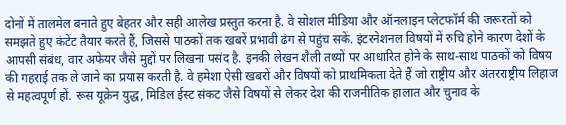दोनों में तालमेल बनाते हुए बेहतर और सही आलेख प्रस्तुत करना है. वे सोशल मीडिया और ऑनलाइन प्लेटफॉर्म की जरूरतों को समझते हुए कंटेंट तैयार करते हैं, जिससे पाठकों तक खबरें प्रभावी ढंग से पहुंच सकें. इंटरनेशनल विषयों में रुचि होने कारण देशों के आपसी संबंध, वार अफेयर जैसे मुद्दों पर लिखना पसंद है. इनकी लेखन शैली तथ्यों पर आधारित होने के साथ-साथ पाठकों को विषय की गहराई तक ले जाने का प्रयास करती है. वे हमेशा ऐसी खबरों और विषयों को प्राथमिकता देते हैं जो राष्ट्रीय और अंतरराष्ट्रीय लिहाज से महत्वपूर्ण हों. रूस यूक्रेन युद्ध, मिडिल ईस्ट संकट जैसे विषयों से लेकर देश की राजनीतिक हालात और चुनाव के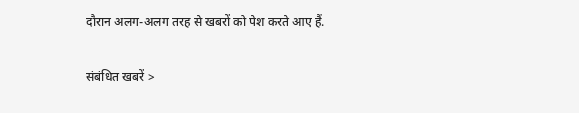दौरान अलग-अलग तरह से खबरों को पेश करते आए हैं.

संबंधित खबरें >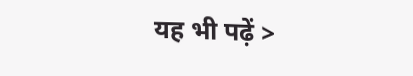यह भी पढ़ें >